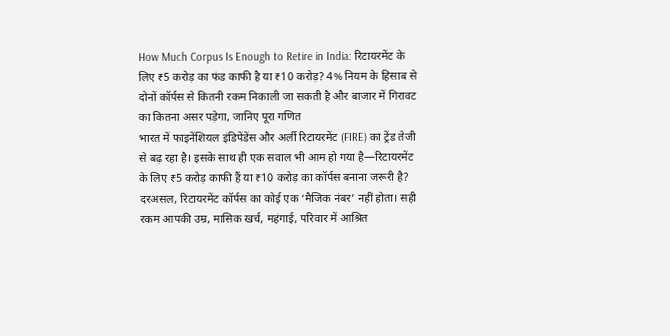How Much Corpus Is Enough to Retire in India: रिटायरमेंट के लिए ₹5 करोड़ का फंड काफी है या ₹10 करोड़? 4% नियम के हिसाब से दोनों कॉर्पस से कितनी रकम निकाली जा सकती है और बाजार में गिरावट का कितना असर पड़ेगा, जानिए पूरा गणित
भारत में फाइनेंशियल इंडिपेंडेंस और अर्ली रिटायरमेंट (FIRE) का ट्रेंड तेजी से बढ़ रहा है। इसके साथ ही एक सवाल भी आम हो गया है—रिटायरमेंट के लिए ₹5 करोड़ काफी हैं या ₹10 करोड़ का कॉर्पस बनाना जरूरी है?
दरअसल, रिटायरमेंट कॉर्पस का कोई एक ‘मैजिक नंबर’ नहीं होता। सही रकम आपकी उम्र, मासिक खर्च, महंगाई, परिवार में आश्रित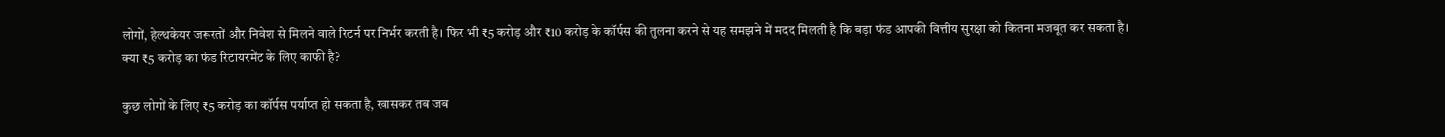लोगों, हेल्थकेयर जरूरतों और निवेश से मिलने वाले रिटर्न पर निर्भर करती है। फिर भी ₹5 करोड़ और ₹10 करोड़ के कॉर्पस की तुलना करने से यह समझने में मदद मिलती है कि बड़ा फंड आपकी वित्तीय सुरक्षा को कितना मजबूत कर सकता है।
क्या ₹5 करोड़ का फंड रिटायरमेंट के लिए काफी है?

कुछ लोगों के लिए ₹5 करोड़ का कॉर्पस पर्याप्त हो सकता है, खासकर तब जब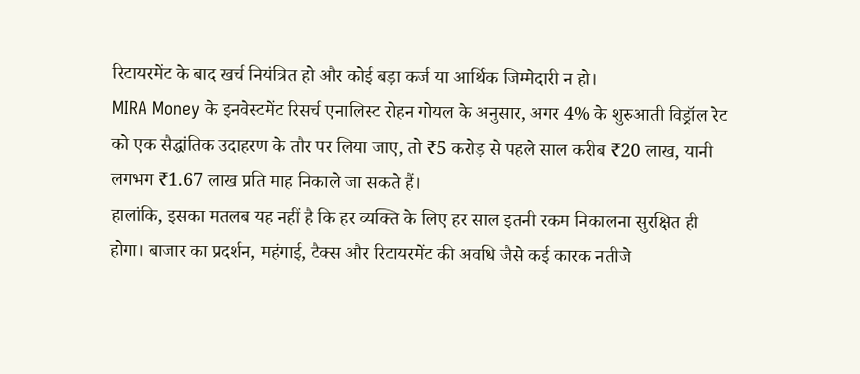रिटायरमेंट के बाद खर्च नियंत्रित हो और कोई बड़ा कर्ज या आर्थिक जिम्मेदारी न हो।
MIRA Money के इनवेस्टमेंट रिसर्च एनालिस्ट रोहन गोयल के अनुसार, अगर 4% के शुरुआती विड्रॉल रेट को एक सैद्धांतिक उदाहरण के तौर पर लिया जाए, तो ₹5 करोड़ से पहले साल करीब ₹20 लाख, यानी लगभग ₹1.67 लाख प्रति माह निकाले जा सकते हैं।
हालांकि, इसका मतलब यह नहीं है कि हर व्यक्ति के लिए हर साल इतनी रकम निकालना सुरक्षित ही होगा। बाजार का प्रदर्शन, महंगाई, टैक्स और रिटायरमेंट की अवधि जैसे कई कारक नतीजे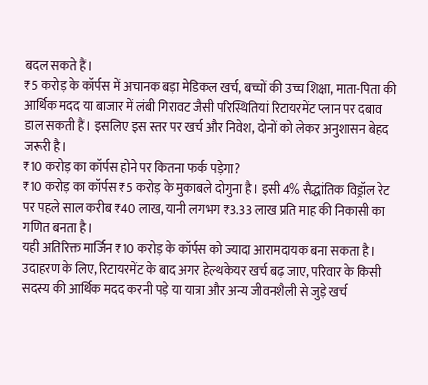बदल सकते हैं।
₹5 करोड़ के कॉर्पस में अचानक बड़ा मेडिकल खर्च, बच्चों की उच्च शिक्षा, माता-पिता की आर्थिक मदद या बाजार में लंबी गिरावट जैसी परिस्थितियां रिटायरमेंट प्लान पर दबाव डाल सकती हैं। इसलिए इस स्तर पर खर्च और निवेश, दोनों को लेकर अनुशासन बेहद जरूरी है।
₹10 करोड़ का कॉर्पस होने पर कितना फर्क पड़ेगा?
₹10 करोड़ का कॉर्पस ₹5 करोड़ के मुकाबले दोगुना है। इसी 4% सैद्धांतिक विड्रॉल रेट पर पहले साल करीब ₹40 लाख, यानी लगभग ₹3.33 लाख प्रति माह की निकासी का गणित बनता है।
यही अतिरिक्त मार्जिन ₹10 करोड़ के कॉर्पस को ज्यादा आरामदायक बना सकता है।
उदाहरण के लिए, रिटायरमेंट के बाद अगर हेल्थकेयर खर्च बढ़ जाए, परिवार के किसी सदस्य की आर्थिक मदद करनी पड़े या यात्रा और अन्य जीवनशैली से जुड़े खर्च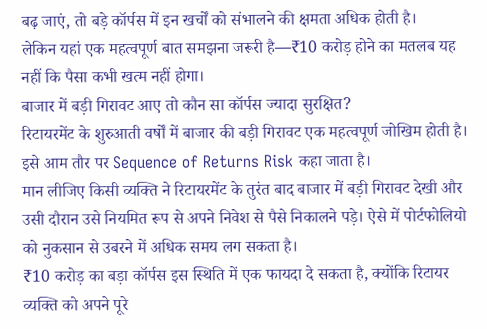बढ़ जाएं, तो बड़े कॉर्पस में इन खर्चों को संभालने की क्षमता अधिक होती है।
लेकिन यहां एक महत्वपूर्ण बात समझना जरूरी है—₹10 करोड़ होने का मतलब यह नहीं कि पैसा कभी खत्म नहीं होगा।
बाजार में बड़ी गिरावट आए तो कौन सा कॉर्पस ज्यादा सुरक्षित?
रिटायरमेंट के शुरुआती वर्षों में बाजार की बड़ी गिरावट एक महत्वपूर्ण जोखिम होती है। इसे आम तौर पर Sequence of Returns Risk कहा जाता है।
मान लीजिए किसी व्यक्ति ने रिटायरमेंट के तुरंत बाद बाजार में बड़ी गिरावट देखी और उसी दौरान उसे नियमित रूप से अपने निवेश से पैसे निकालने पड़े। ऐसे में पोर्टफोलियो को नुकसान से उबरने में अधिक समय लग सकता है।
₹10 करोड़ का बड़ा कॉर्पस इस स्थिति में एक फायदा दे सकता है, क्योंकि रिटायर व्यक्ति को अपने पूरे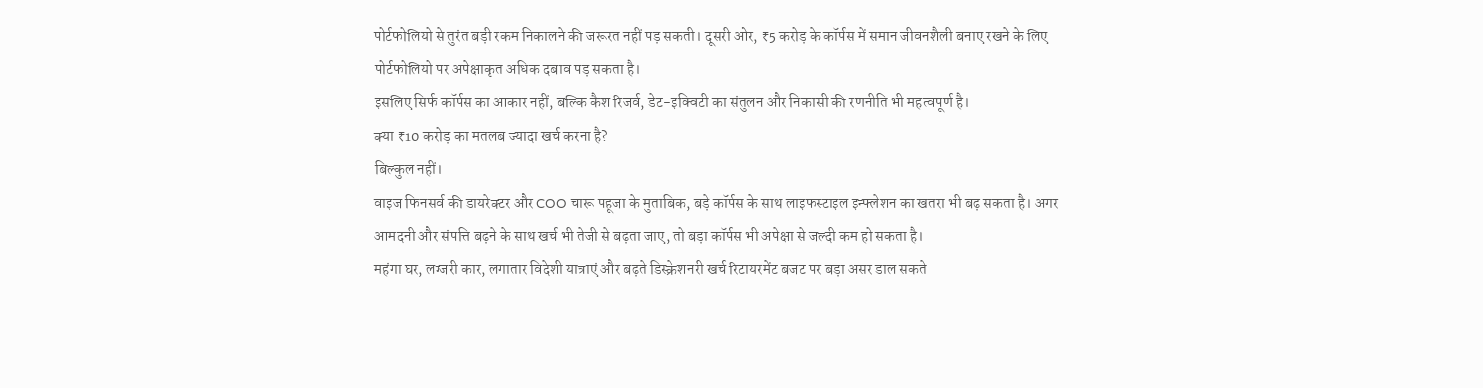पोर्टफोलियो से तुरंत बड़ी रकम निकालने की जरूरत नहीं पड़ सकती। दूसरी ओर, ₹5 करोड़ के कॉर्पस में समान जीवनशैली बनाए रखने के लिए पोर्टफोलियो पर अपेक्षाकृत अधिक दबाव पड़ सकता है।
इसलिए सिर्फ कॉर्पस का आकार नहीं, बल्कि कैश रिजर्व, डेट-इक्विटी का संतुलन और निकासी की रणनीति भी महत्वपूर्ण है।
क्या ₹10 करोड़ का मतलब ज्यादा खर्च करना है?
बिल्कुल नहीं।
वाइज फिनसर्व की डायरेक्टर और COO चारू पहूजा के मुताबिक, बड़े कॉर्पस के साथ लाइफस्टाइल इन्फ्लेशन का खतरा भी बढ़ सकता है। अगर आमदनी और संपत्ति बढ़ने के साथ खर्च भी तेजी से बढ़ता जाए, तो बड़ा कॉर्पस भी अपेक्षा से जल्दी कम हो सकता है।
महंगा घर, लग्जरी कार, लगातार विदेशी यात्राएं और बढ़ते डिस्क्रेशनरी खर्च रिटायरमेंट बजट पर बड़ा असर डाल सकते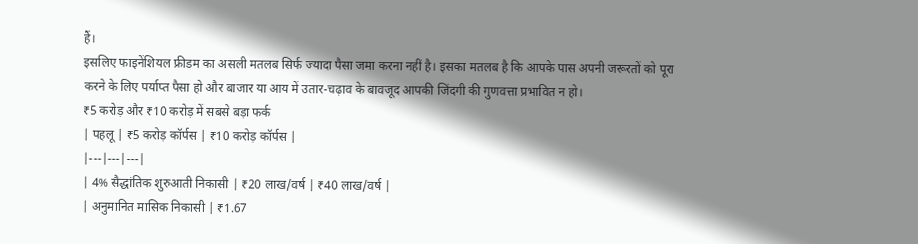हैं।
इसलिए फाइनेंशियल फ्रीडम का असली मतलब सिर्फ ज्यादा पैसा जमा करना नहीं है। इसका मतलब है कि आपके पास अपनी जरूरतों को पूरा करने के लिए पर्याप्त पैसा हो और बाजार या आय में उतार-चढ़ाव के बावजूद आपकी जिंदगी की गुणवत्ता प्रभावित न हो।
₹5 करोड़ और ₹10 करोड़ में सबसे बड़ा फर्क
| पहलू | ₹5 करोड़ कॉर्पस | ₹10 करोड़ कॉर्पस |
|---|---|---|
| 4% सैद्धांतिक शुरुआती निकासी | ₹20 लाख/वर्ष | ₹40 लाख/वर्ष |
| अनुमानित मासिक निकासी | ₹1.67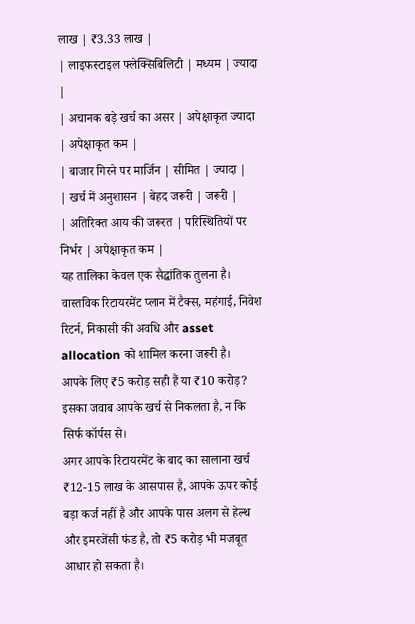लाख | ₹3.33 लाख |
| लाइफस्टाइल फ्लेक्सिबिलिटी | मध्यम | ज्यादा |
| अचानक बड़े खर्च का असर | अपेक्षाकृत ज्यादा | अपेक्षाकृत कम |
| बाजार गिरने पर मार्जिन | सीमित | ज्यादा |
| खर्च में अनुशासन | बेहद जरूरी | जरूरी |
| अतिरिक्त आय की जरूरत | परिस्थितियों पर निर्भर | अपेक्षाकृत कम |
यह तालिका केवल एक सैद्धांतिक तुलना है। वास्तविक रिटायरमेंट प्लान में टैक्स, महंगाई, निवेश रिटर्न, निकासी की अवधि और asset allocation को शामिल करना जरूरी है।
आपके लिए ₹5 करोड़ सही हैं या ₹10 करोड़?
इसका जवाब आपके खर्च से निकलता है, न कि सिर्फ कॉर्पस से।
अगर आपके रिटायरमेंट के बाद का सालाना खर्च ₹12-15 लाख के आसपास है, आपके ऊपर कोई बड़ा कर्ज नहीं है और आपके पास अलग से हेल्थ और इमरजेंसी फंड है, तो ₹5 करोड़ भी मजबूत आधार हो सकता है।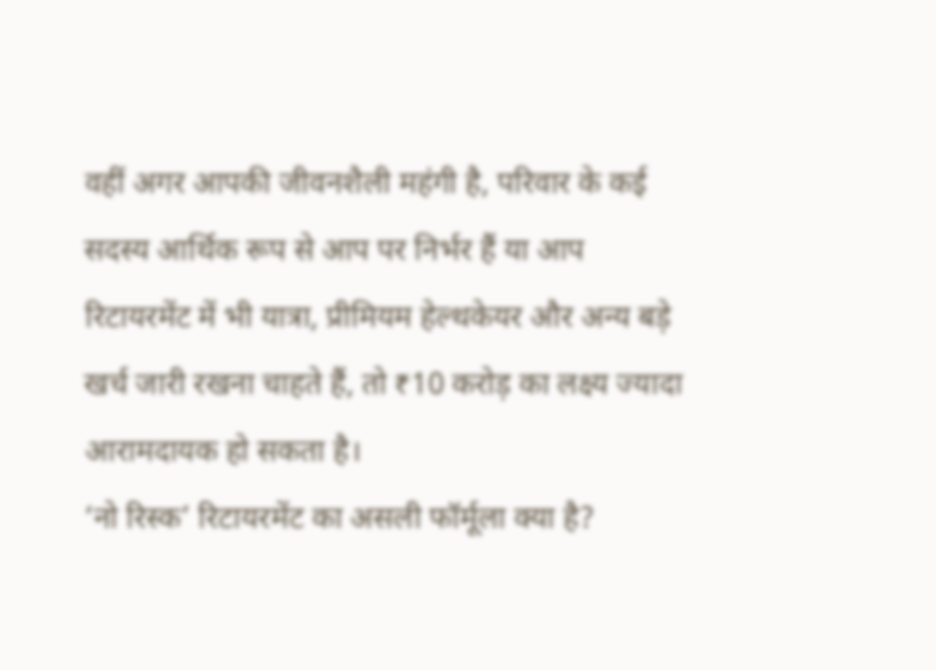वहीं अगर आपकी जीवनशैली महंगी है, परिवार के कई सदस्य आर्थिक रूप से आप पर निर्भर हैं या आप रिटायरमेंट में भी यात्रा, प्रीमियम हेल्थकेयर और अन्य बड़े खर्च जारी रखना चाहते हैं, तो ₹10 करोड़ का लक्ष्य ज्यादा आरामदायक हो सकता है।
‘नो रिस्क’ रिटायरमेंट का असली फॉर्मूला क्या है?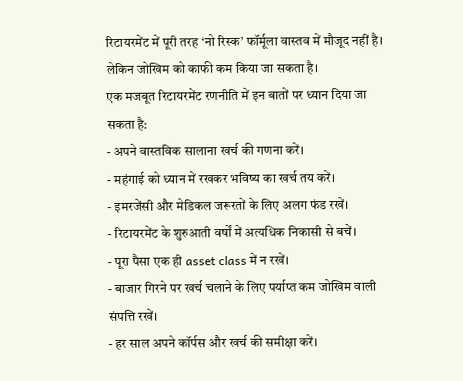रिटायरमेंट में पूरी तरह ‘नो रिस्क’ फॉर्मूला वास्तव में मौजूद नहीं है। लेकिन जोखिम को काफी कम किया जा सकता है।
एक मजबूत रिटायरमेंट रणनीति में इन बातों पर ध्यान दिया जा सकता है:
- अपने वास्तविक सालाना खर्च की गणना करें।
- महंगाई को ध्यान में रखकर भविष्य का खर्च तय करें।
- इमरजेंसी और मेडिकल जरूरतों के लिए अलग फंड रखें।
- रिटायरमेंट के शुरुआती वर्षों में अत्यधिक निकासी से बचें।
- पूरा पैसा एक ही asset class में न रखें।
- बाजार गिरने पर खर्च चलाने के लिए पर्याप्त कम जोखिम वाली संपत्ति रखें।
- हर साल अपने कॉर्पस और खर्च की समीक्षा करें।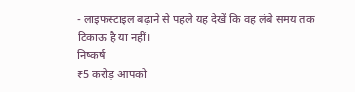- लाइफस्टाइल बढ़ाने से पहले यह देखें कि वह लंबे समय तक टिकाऊ है या नहीं।
निष्कर्ष
₹5 करोड़ आपको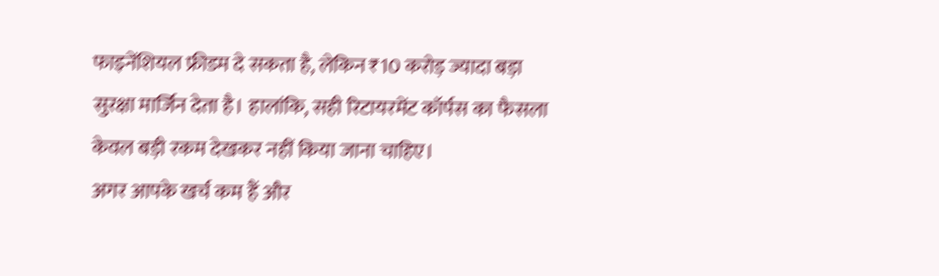फाइनेंशियल फ्रीडम दे सकता है, लेकिन ₹10 करोड़ ज्यादा बड़ा सुरक्षा मार्जिन देता है। हालांकि, सही रिटायरमेंट कॉर्पस का फैसला केवल बड़ी रकम देखकर नहीं किया जाना चाहिए।
अगर आपके खर्च कम हैं और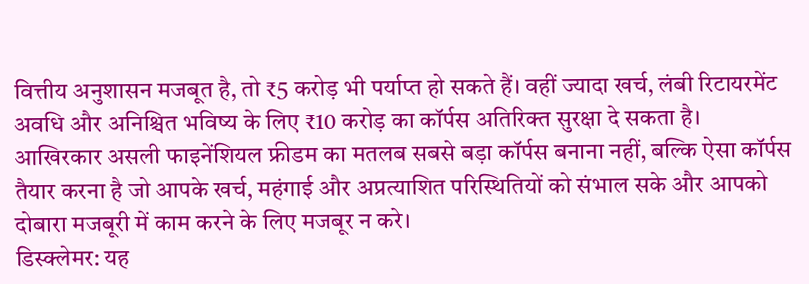वित्तीय अनुशासन मजबूत है, तो ₹5 करोड़ भी पर्याप्त हो सकते हैं। वहीं ज्यादा खर्च, लंबी रिटायरमेंट अवधि और अनिश्चित भविष्य के लिए ₹10 करोड़ का कॉर्पस अतिरिक्त सुरक्षा दे सकता है।
आखिरकार असली फाइनेंशियल फ्रीडम का मतलब सबसे बड़ा कॉर्पस बनाना नहीं, बल्कि ऐसा कॉर्पस तैयार करना है जो आपके खर्च, महंगाई और अप्रत्याशित परिस्थितियों को संभाल सके और आपको दोबारा मजबूरी में काम करने के लिए मजबूर न करे।
डिस्क्लेमर: यह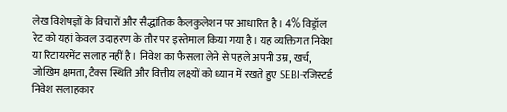लेख विशेषज्ञों के विचारों और सैद्धांतिक कैलकुलेशन पर आधारित है। 4% विड्रॉल रेट को यहां केवल उदाहरण के तौर पर इस्तेमाल किया गया है। यह व्यक्तिगत निवेश या रिटायरमेंट सलाह नहीं है। निवेश का फैसला लेने से पहले अपनी उम्र, खर्च, जोखिम क्षमता, टैक्स स्थिति और वित्तीय लक्ष्यों को ध्यान में रखते हुए SEBI-रजिस्टर्ड निवेश सलाहकार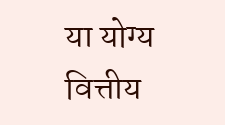या योग्य वित्तीय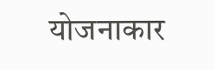योजनाकार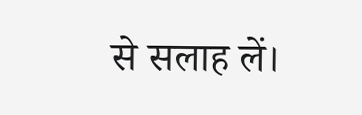से सलाह लें।